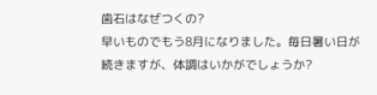歯石はなぜつくの?
早いものでもう8月になりました。毎日暑い日が続きますが、体調はいかがでしょうか?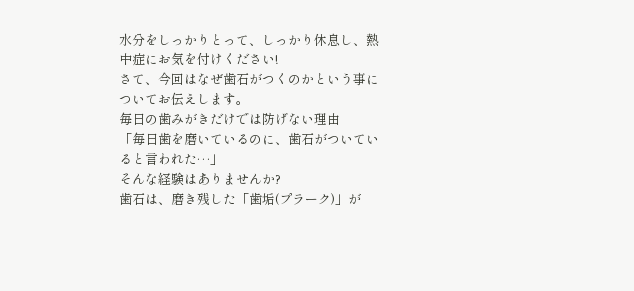水分をしっかりとって、しっかり休息し、熱中症にお気を付けください!
さて、今回はなぜ歯石がつくのかという事についてお伝えします。
毎日の歯みがきだけでは防げない理由
「毎日歯を磨いているのに、歯石がついていると言われた…」
そんな経験はありませんか?
歯石は、磨き残した「歯垢(プラーク)」が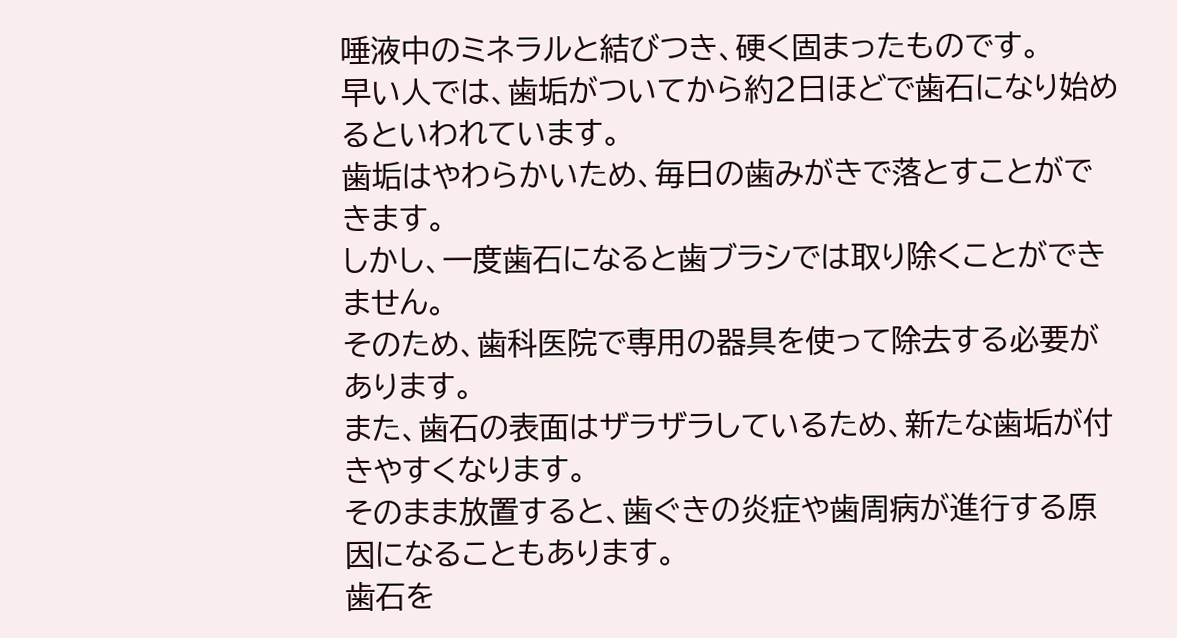唾液中のミネラルと結びつき、硬く固まったものです。
早い人では、歯垢がついてから約2日ほどで歯石になり始めるといわれています。
歯垢はやわらかいため、毎日の歯みがきで落とすことができます。
しかし、一度歯石になると歯ブラシでは取り除くことができません。
そのため、歯科医院で専用の器具を使って除去する必要があります。
また、歯石の表面はザラザラしているため、新たな歯垢が付きやすくなります。
そのまま放置すると、歯ぐきの炎症や歯周病が進行する原因になることもあります。
歯石を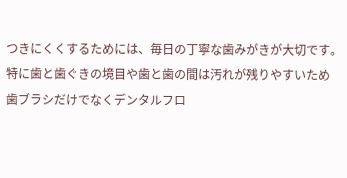つきにくくするためには、毎日の丁寧な歯みがきが大切です。
特に歯と歯ぐきの境目や歯と歯の間は汚れが残りやすいため
歯ブラシだけでなくデンタルフロ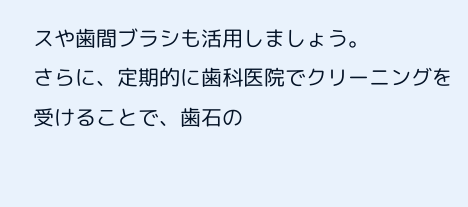スや歯間ブラシも活用しましょう。
さらに、定期的に歯科医院でクリーニングを受けることで、歯石の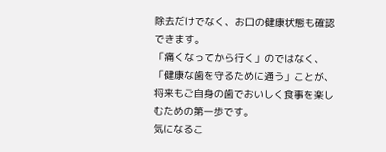除去だけでなく、お口の健康状態も確認できます。
「痛くなってから行く」のではなく、「健康な歯を守るために通う」ことが、将来もご自身の歯でおいしく食事を楽しむための第一歩です。
気になるこ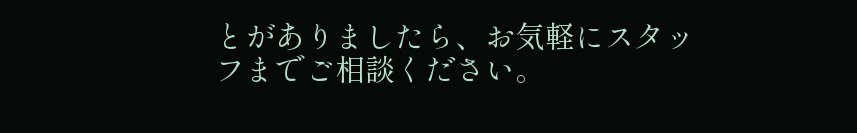とがありましたら、お気軽にスタッフまでご相談ください。